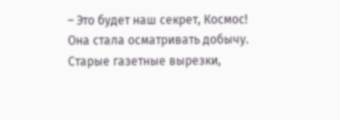– Это будет наш секрет, Космос!
Она стала осматривать добычу. Старые газетные вырезки,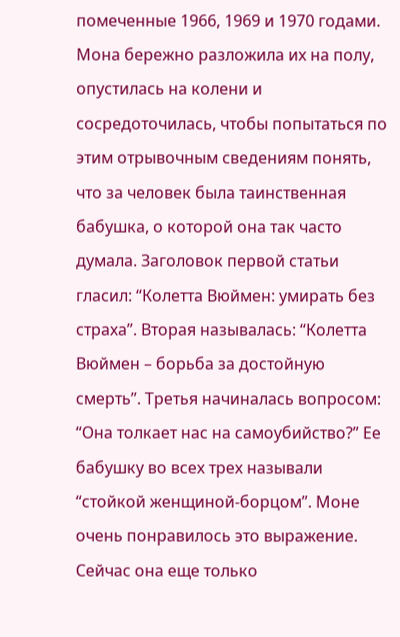помеченные 1966, 1969 и 1970 годами. Мона бережно разложила их на полу, опустилась на колени и сосредоточилась, чтобы попытаться по этим отрывочным сведениям понять, что за человек была таинственная бабушка, о которой она так часто думала. Заголовок первой статьи гласил: “Колетта Вюймен: умирать без страха”. Вторая называлась: “Колетта Вюймен – борьба за достойную смерть”. Третья начиналась вопросом: “Она толкает нас на самоубийство?” Ее бабушку во всех трех называли “стойкой женщиной-борцом”. Моне очень понравилось это выражение. Сейчас она еще только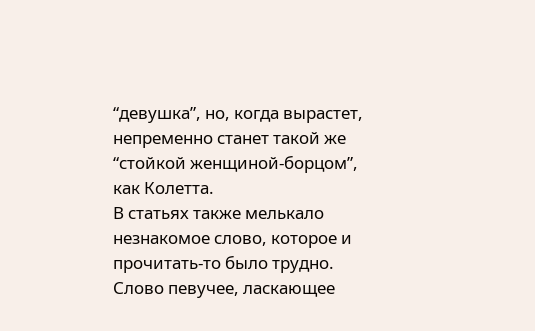“девушка”, но, когда вырастет, непременно станет такой же “стойкой женщиной-борцом”, как Колетта.
В статьях также мелькало незнакомое слово, которое и прочитать-то было трудно. Слово певучее, ласкающее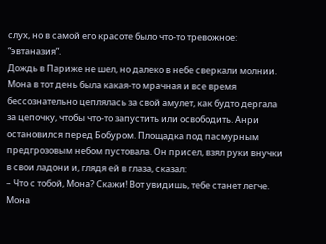слух, но в самой его красоте было что-то тревожное: “эвтаназия”.
Дождь в Париже не шел, но далеко в небе сверкали молнии. Мона в тот день была какая-то мрачная и все время бессознательно цеплялась за свой амулет, как будто дергала за цепочку, чтобы что-то запустить или освободить. Анри остановился перед Бобуром. Площадка под пасмурным предгрозовым небом пустовала. Он присел, взял руки внучки в свои ладони и, глядя ей в глаза, сказал:
– Что с тобой, Мона? Скажи! Вот увидишь, тебе станет легче.
Мона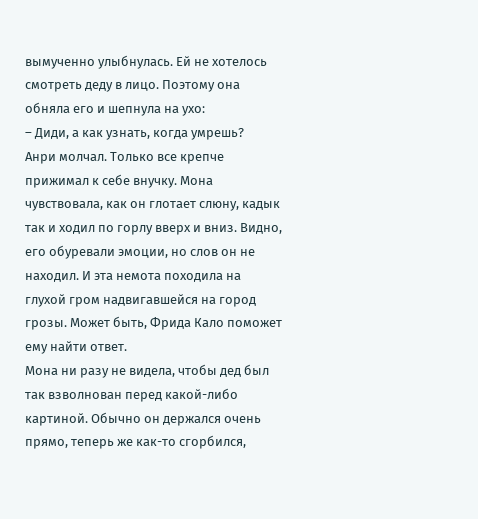вымученно улыбнулась. Ей не хотелось смотреть деду в лицо. Поэтому она обняла его и шепнула на ухо:
– Диди, а как узнать, когда умрешь?
Анри молчал. Только все крепче прижимал к себе внучку. Мона чувствовала, как он глотает слюну, кадык так и ходил по горлу вверх и вниз. Видно, его обуревали эмоции, но слов он не находил. И эта немота походила на глухой гром надвигавшейся на город грозы. Может быть, Фрида Кало поможет ему найти ответ.
Мона ни разу не видела, чтобы дед был так взволнован перед какой-либо картиной. Обычно он держался очень прямо, теперь же как-то сгорбился,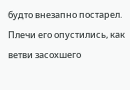будто внезапно постарел. Плечи его опустились, как ветви засохшего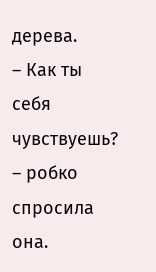дерева.
– Как ты себя чувствуешь? – робко спросила она.